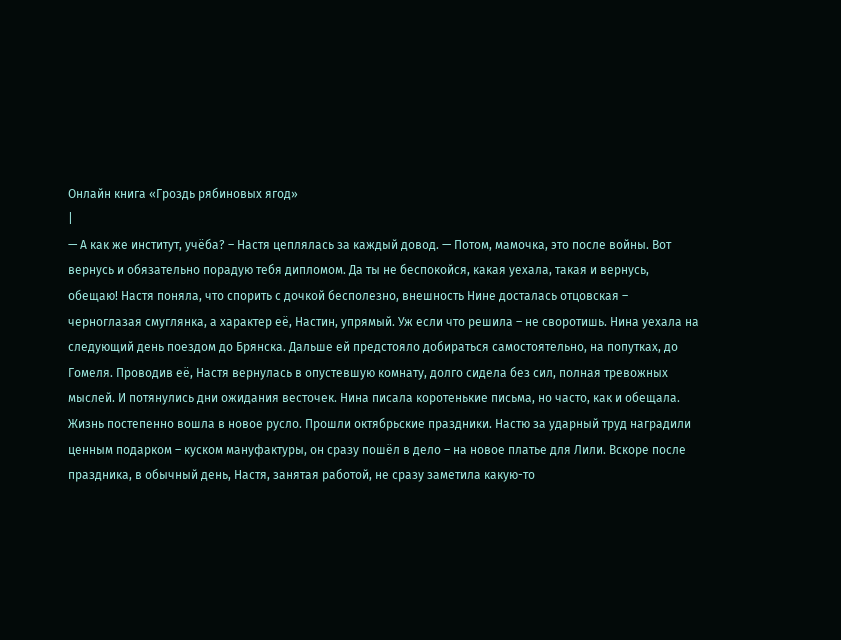Онлайн книга «Гроздь рябиновых ягод»
|
— А как же институт, учёба? – Настя цеплялась за каждый довод. — Потом, мамочка, это после войны. Вот вернусь и обязательно порадую тебя дипломом. Да ты не беспокойся, какая уехала, такая и вернусь, обещаю! Настя поняла, что спорить с дочкой бесполезно, внешность Нине досталась отцовская – черноглазая смуглянка, а характер её, Настин, упрямый. Уж если что решила – не своротишь. Нина уехала на следующий день поездом до Брянска. Дальше ей предстояло добираться самостоятельно, на попутках, до Гомеля. Проводив её, Настя вернулась в опустевшую комнату, долго сидела без сил, полная тревожных мыслей. И потянулись дни ожидания весточек. Нина писала коротенькие письма, но часто, как и обещала. Жизнь постепенно вошла в новое русло. Прошли октябрьские праздники. Настю за ударный труд наградили ценным подарком – куском мануфактуры, он сразу пошёл в дело – на новое платье для Лили. Вскоре после праздника, в обычный день, Настя, занятая работой, не сразу заметила какую-то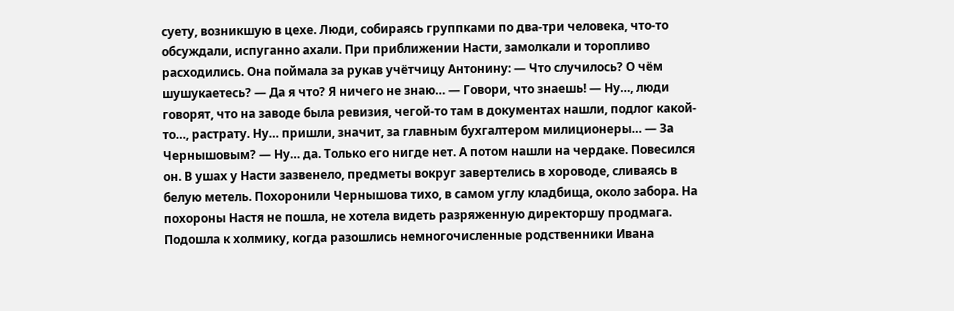суету, возникшую в цехе. Люди, собираясь группками по два-три человека, что-то обсуждали, испуганно ахали. При приближении Насти, замолкали и торопливо расходились. Она поймала за рукав учётчицу Антонину: — Что случилось? О чём шушукаетесь? — Да я что? Я ничего не знаю… — Говори, что знаешь! — Ну…, люди говорят, что на заводе была ревизия, чегой-то там в документах нашли, подлог какой-то…, растрату. Ну… пришли, значит, за главным бухгалтером милиционеры… — За Чернышовым? — Ну… да. Только его нигде нет. А потом нашли на чердаке. Повесился он. В ушах у Насти зазвенело, предметы вокруг завертелись в хороводе, сливаясь в белую метель. Похоронили Чернышова тихо, в самом углу кладбища, около забора. На похороны Настя не пошла, не хотела видеть разряженную директоршу продмага. Подошла к холмику, когда разошлись немногочисленные родственники Ивана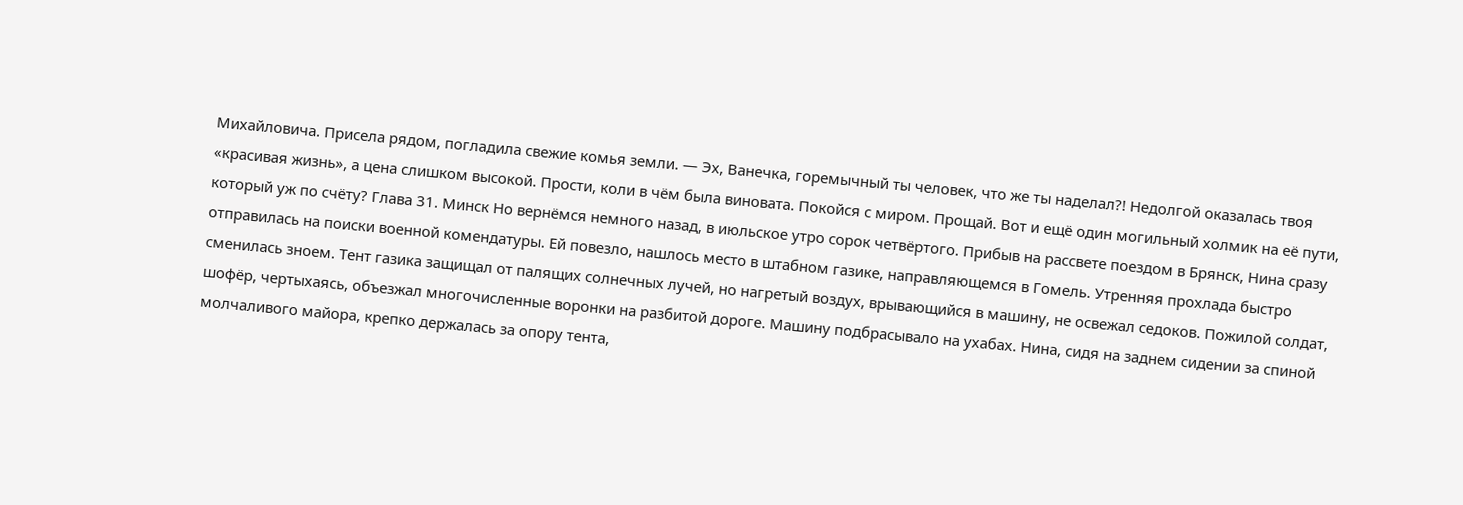Михайловича. Присела рядом, погладила свежие комья земли. — Эх, Ванечка, горемычный ты человек, что же ты наделал?! Недолгой оказалась твоя «красивая жизнь», а цена слишком высокой. Прости, коли в чём была виновата. Покойся с миром. Прощай. Вот и ещё один могильный холмик на её пути, который уж по счёту? Глава 31. Минск Но вернёмся немного назад, в июльское утро сорок четвёртого. Прибыв на рассвете поездом в Брянск, Нина сразу отправилась на поиски военной комендатуры. Ей повезло, нашлось место в штабном газике, направляющемся в Гомель. Утренняя прохлада быстро сменилась зноем. Тент газика защищал от палящих солнечных лучей, но нагретый воздух, врывающийся в машину, не освежал седоков. Пожилой солдат, шофёр, чертыхаясь, объезжал многочисленные воронки на разбитой дороге. Машину подбрасывало на ухабах. Нина, сидя на заднем сидении за спиной молчаливого майора, крепко держалась за опору тента,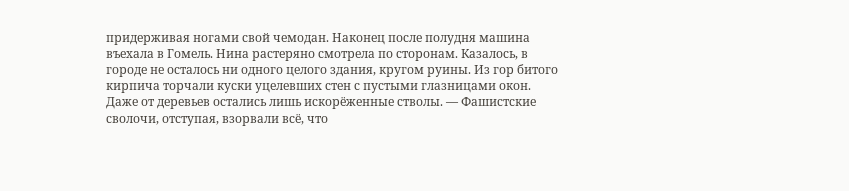придерживая ногами свой чемодан. Наконец после полудня машина въехала в Гомель. Нина растеряно смотрела по сторонам. Казалось, в городе не осталось ни одного целого здания, кругом руины. Из гор битого кирпича торчали куски уцелевших стен с пустыми глазницами окон. Даже от деревьев остались лишь искорёженные стволы. — Фашистские сволочи, отступая, взорвали всё, что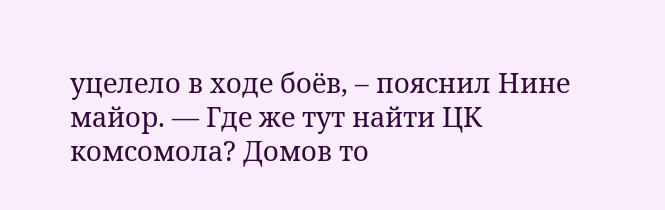уцелело в ходе боёв, – пояснил Нине майор. — Где же тут найти ЦК комсомола? Домов то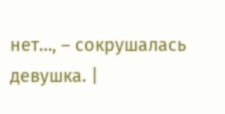нет…, – сокрушалась девушка. |